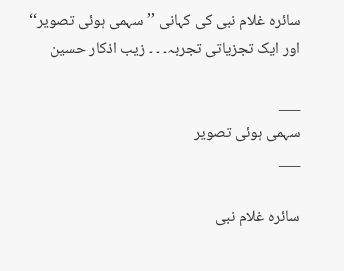سائرہ غلام نبی کی کہانی ’’سہمی ہوئی تصویر‘‘ اور ایک تجزیاتی تجربہ۔ ۔ ۔ زیب اذکار حسین

___
سہمی ہوئی تصویر
___

سائرہ غلام نبی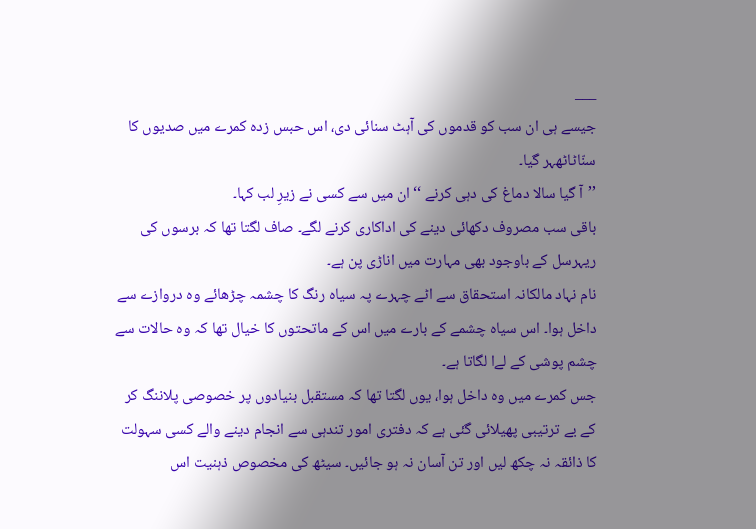___
جیسے ہی ان سب کو قدموں کی آہٹ سنائی دی، اس حبس زدہ کمرے میں صدیوں کا سنّاٹاٹھہر گیا۔
’’آ گیا سالا دماغ کی دہی کرنے ‘‘ ان میں سے کسی نے زیرِ لب کہا۔
باقی سب مصروف دکھائی دینے کی اداکاری کرنے لگے۔ صاف لگتا تھا کہ برسوں کی ریہرسل کے باوجود بھی مہارت میں اناڑی پن ہے۔
نام نہاد مالکانہ استحقاق سے اٹے چہرے پہ سیاہ رنگ کا چشمہ چڑھائے وہ دروازے سے داخل ہوا۔ اس سیاہ چشمے کے بارے میں اس کے ماتحتوں کا خیال تھا کہ وہ حالات سے چشم پوشی کے لےا لگاتا ہے۔
جس کمرے میں وہ داخل ہوا، یوں لگتا تھا کہ مستقبل بنیادوں پر خصوصی پلاننگ کر کے بے ترتیبی پھیلائی گئی ہے کہ دفتری امور تندہی سے انجام دینے والے کسی سہولت کا ذائقہ نہ چکھ لیں اور تن آسان نہ ہو جائیں۔ سیٹھ کی مخصوص ذہنیت اس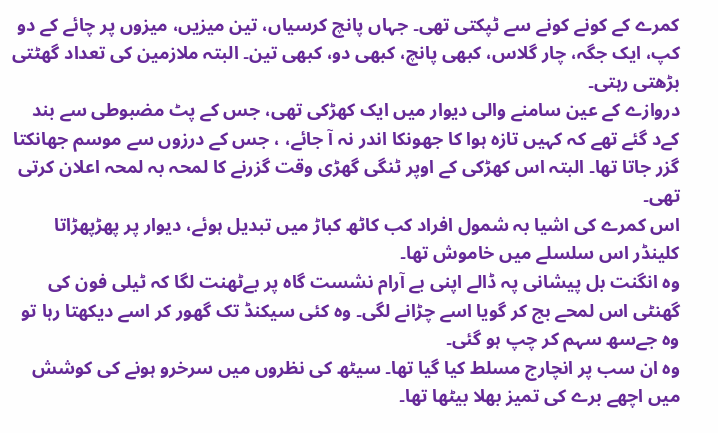کمرے کے کونے کونے سے ٹپکتی تھی۔ جہاں پانچ کرسیاں، تین میزیں، میزوں پر چائے کے دو کپ، ایک جگہ، چار گلاس، کبھی پانچ، کبھی دو، کبھی تین۔ البتہ ملازمین کی تعداد گھٹتی بڑھتی رہتی۔
دروازے کے عین سامنے والی دیوار میں ایک کھڑکی تھی، جس کے پٹ مضبوطی سے بند کےد گئے تھے کہ کہیں تازہ ہوا کا جھونکا اندر نہ آ جائے، ، جس کے درزوں سے موسم جھانکتا گزر جاتا تھا۔ البتہ اس کھڑکی کے اوپر ٹنگی گھڑی وقت گزرنے کا لمحہ بہ لمحہ اعلان کرتی تھی۔
اس کمرے کی اشیا بہ شمول افراد کب کاٹھ کباڑ میں تبدیل ہوئے، دیوار پر پھڑپھڑاتا کلینڈر اس سلسلے میں خاموش تھا۔
وہ انگنت بل پیشانی پہ ڈالے اپنی بے آرام نشست گاہ پر بےٹھنت لگا کہ ٹیلی فون کی گھنٹی اس لمحے بج کر گویا اسے چڑانے لگی۔ وہ کئی سیکنڈ تک گھور کر اسے دیکھتا رہا تو وہ جےسھ سہم کر چپ ہو گئی۔
وہ ان سب پر انچارج مسلط کیا گیا تھا۔ سیٹھ کی نظروں میں سرخرو ہونے کی کوشش میں اچھے برے کی تمیز بھلا بیٹھا تھا۔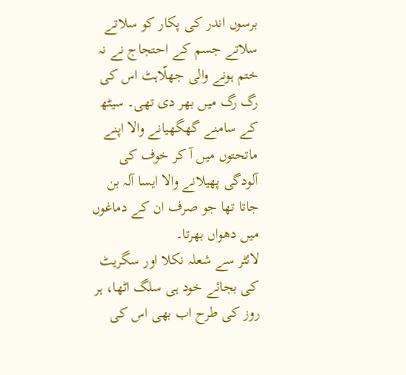برسوں اندر کی پکار کو سلاتے سلاتے جسم کے احتجاج نے نہ ختم ہونے والی جھلّاہٹ اس کی رگ رگ میں بھر دی تھی۔ سیٹھ کے سامنے گھگھیانے والا اپنے ماتحتوں میں آ کر خوف کی آلودگی پھیلانے والا ایسا آلہ بن جاتا تھا جو صرف ان کے دماغوں میں دھواں بھرتا۔
لائٹر سے شعلہ نکلا اور سگریٹ کی بجائے خود ہی سلگ اٹھا، ہر روز کی طرح اب بھی اس کی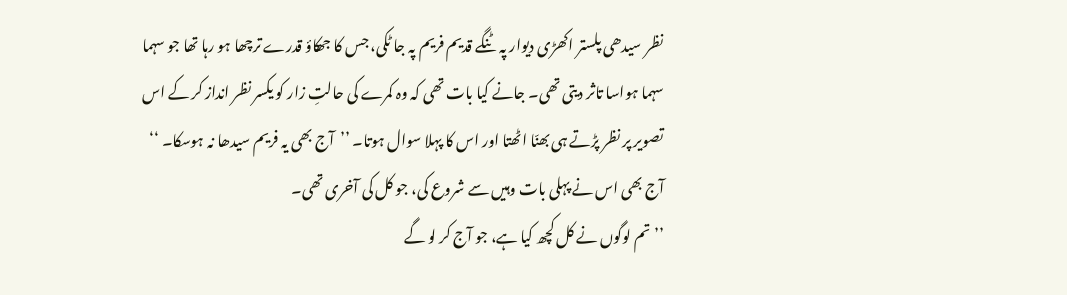نظر سیدھی پلستر اکھڑی دیوار پہ ٹنگے قدیم فریم پہ جا ٹکی، جس کا جھکاؤ قدرے ترچھا ہو رہا تھا جو سہما سہما ہواسا تاثر دیتی تھی۔ جانے کیا بات تھی کہ وہ کمرے کی حالتِ زار کو یکسر نظر انداز کر کے اس تصویر پر نظر پڑتے ہی بھنّا اٹھتا اور اس کا پہلا سوال ہوتا۔ ’’آج بھی یہ فریم سیدھا نہ ہوسکا۔ ‘‘
آج بھی اس نے پہلی بات وہیں سے شروع کی، جو کل کی آخری تھی۔
’’تم لوگوں نے کل کچھ کیا ہے، جو آج کر لو گے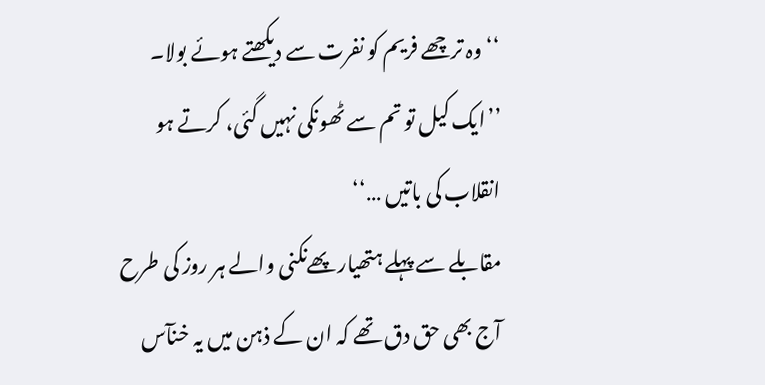‘‘ وہ ترچھے فریم کو نفرت سے دیکھتے ہوئے بولا۔
’’ایک کیل تو تم سے ٹھونکی نہیں گئی، کرتے ہو انقلاب کی باتیں …‘‘
مقابلے سے پہلے ہتھیار پھےنکنی والے ہر روز کی طرح آج بھی حق دق تھے کہ ان کے ذہن میں یہ خنآس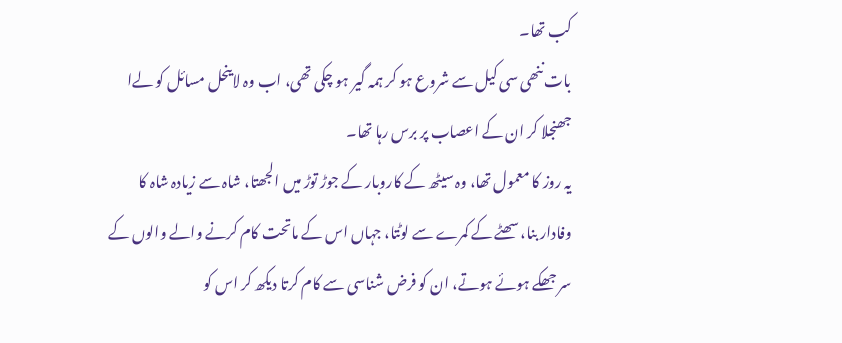کب تھا۔
بات ننھی سی کیل سے شروع ہو کر ہمہ گیر ہو چکی تھی، اب وہ لاینحل مسائل کو لےا جھنجلا کر ان کے اعصاب پر برس رہا تھا۔
یہ روز کا معمول تھا، وہ سیٹھ کے کاروبار کے جوڑ توڑ میں الجھتا، شاہ سے زیادہ شاہ کا وفادار بنا، سھٹے کے کمرے سے لوٹتا، جہاں اس کے ماتحت کام کرنے والے والوں کے سر جھکے ہوئے ہوتے، ان کو فرض شناسی سے کام کرتا دیکھ کر اس کو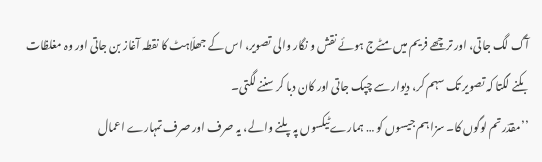آگ لگ جاتی، اور ترچھے فریم میں مٹےج ہوئے نقش و نگار والی تصویر، اس کے جھلّاہٹ کا نقطہ آغاز بن جاتی اور وہ مغلظات بکنے لگتا کہ تصویر تک سہم کر، دیوار سے چپک جاتی اور کان دبا کر سننے لگتی۔
’’مقدّر تم لوگوں کا۔ سزا ہم جیسوں کو … ہمارے ٹیکسوں پہ پلنے والے، یہ صرف اور صرف تمہارے اعمال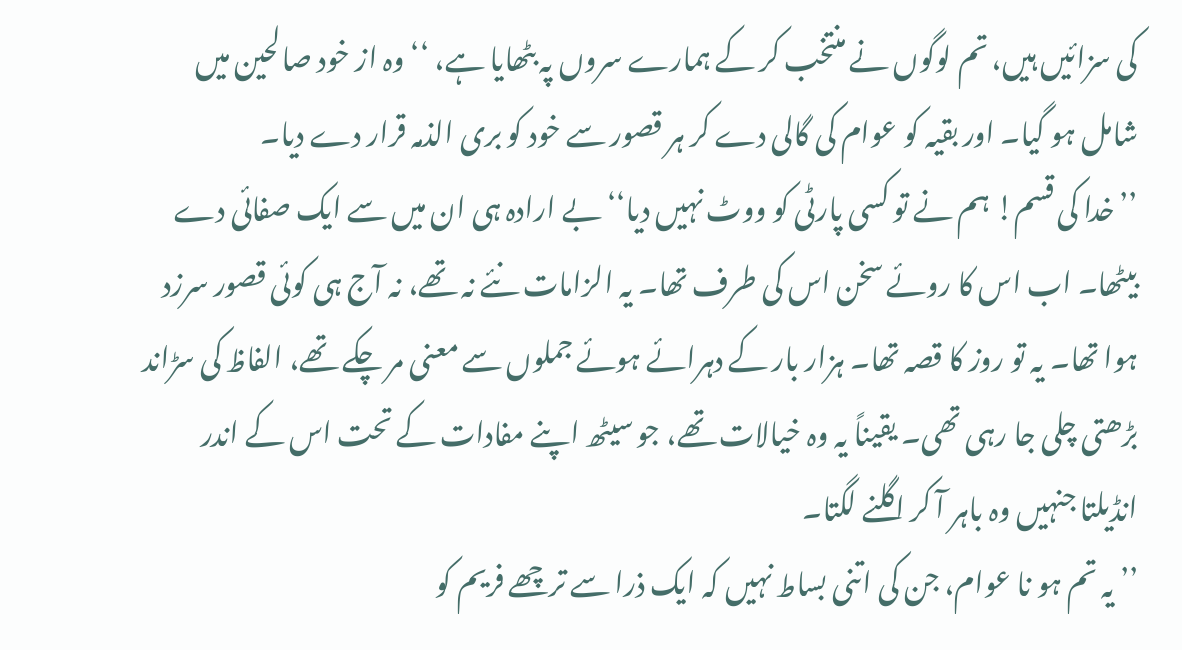کی سزائیں ہیں، تم لوگوں نے منتخب کر کے ہمارے سروں پہ بٹھایا ہے، ‘‘ وہ از خود صالحین میں شامل ہو گیا۔ اور بقیہ کو عوام کی گالی دے کر ہر قصور سے خود کو بری الذمہ قرار دے دیا۔
’’خدا کی قسم! ہم نے تو کسی پارٹی کو ووٹ نہیں دیا‘‘ بے ارادہ ہی ان میں سے ایک صفائی دے بیٹھا۔ اب اس کا روئے سخن اس کی طرف تھا۔ یہ الزامات نئے نہ تھے، نہ آج ہی کوئی قصور سرزد ہوا تھا۔ یہ تو روز کا قصہ تھا۔ ہزار بار کے دہرائے ہوئے جملوں سے معنی مر چکے تھے، الفاظ کی سڑاند بڑھتی چلی جا رہی تھی۔ یقیناً یہ وہ خیالات تھے، جو سیٹھ اپنے مفادات کے تحت اس کے اندر انڈیلتا جنہیں وہ باہر آ کر اگلنے لگتا۔
’’ یہ تم ہو نا عوام، جن کی اتنی بساط نہیں کہ ایک ذرا سے ترچھے فریم کو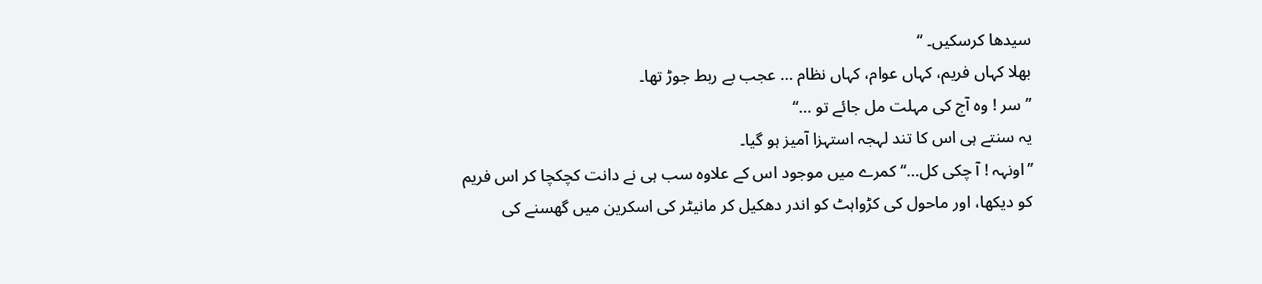سیدھا کرسکیں۔ ‘‘
بھلا کہاں فریم، کہاں عوام، کہاں نظام … عجب بے ربط جوڑ تھا۔
’’سر ! وہ آج کی مہلت مل جائے تو …‘‘
یہ سنتے ہی اس کا تند لہجہ استہزا آمیز ہو گیا۔
’’اونہہ ! آ چکی کل…‘‘ کمرے میں موجود اس کے علاوہ سب ہی نے دانت کچکچا کر اس فریم کو دیکھا، اور ماحول کی کڑواہٹ کو اندر دھکیل کر مانیٹر کی اسکرین میں گھسنے کی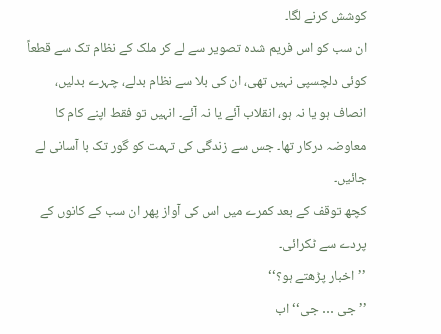کوشش کرنے لگا۔
ان سب کو اس فریم شدہ تصویر سے لے کر ملک کے نظام تک سے قطعاً کوئی دلچسپی نہیں تھی، ان کی بلا سے نظام بدلے، چہرے بدلیں، انصاف ہو یا نہ ہو، انقلاب آئے یا نہ آئے۔ انہیں تو فقط اپنے کام کا معاوضہ درکار تھا۔ جس سے زندگی کی تہمت کو گور تک با آسانی لے جائیں۔
کچھ توقف کے بعد کمرے میں اس کی آواز پھر ان سب کے کانوں کے پردے سے ٹکرائی۔
’’اخبار پڑھتے ہو؟‘‘
’’ جی … جی‘‘ اب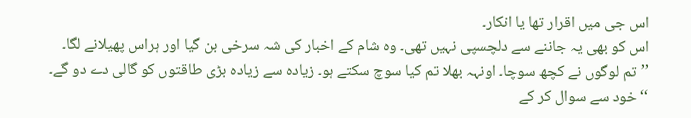اس جی میں اقرار تھا یا انکار۔
اس کو بھی یہ جاننے سے دلچسپی نہیں تھی۔ وہ شام کے اخبار کی شہ سرخی بن گیا اور ہراس پھیلانے لگا۔
’’تم لوگوں نے کچھ سوچا۔ اونہہ بھلا تم کیا سوچ سکتے ہو۔ زیادہ سے زیادہ بڑی طاقتوں کو گالی دے دو گے۔ ‘‘ خود سے سوال کر کے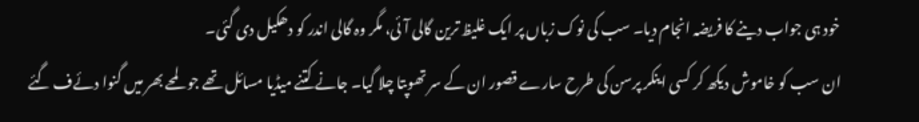خود ہی جواب دینے کا فریضہ انجام دیا۔ سب کی نوک زباں پر ایک غلیظ ترین گالی آئی، مگر وہ گالی اندر کو دھکیل دی گئی۔
ان سب کو خاموش دیکھ کر کسی اینکر پرسن کی طرح سارے قصور ان کے سر تھوپتا چلا گیا۔ جانے کتنے میڈیا مسائل تھے جو لمحے بھر میں گنوا دئےف گئے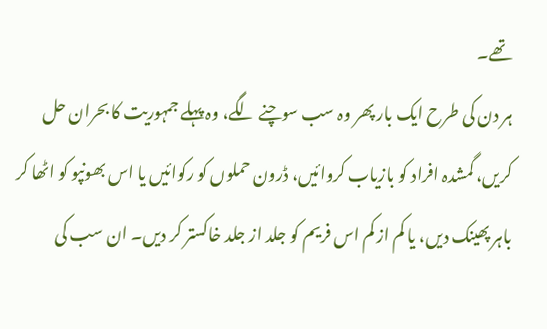تھے۔
ہر دن کی طرح ایک بار پھر وہ سب سوچنے لگے، وہ پہلے جمہوریت کا بحران حل کریں، گمشدہ افراد کو بازیاب کروائیں، ڈرون حملوں کو رکوائیں یا اس بھونپو کو اٹھا کر باہر پھینک دیں، یا کم از کم اس فریم کو جلد از جلد خاکستر کر دیں۔ ان سب کی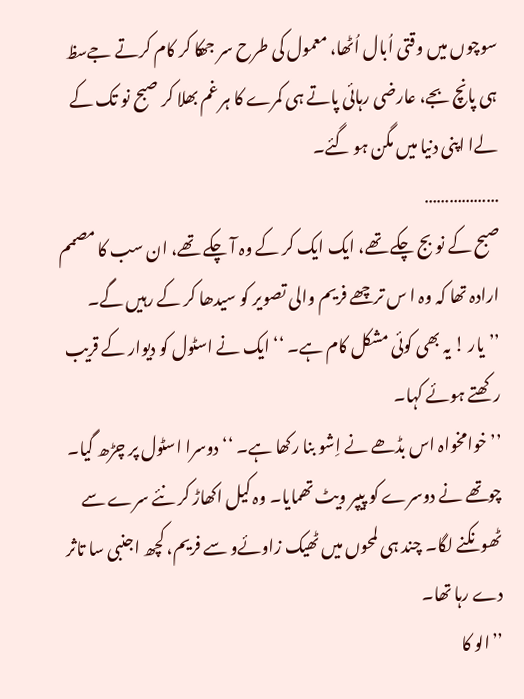سوچوں میں وقتی اُبال اُٹھا، معمول کی طرح سر جھکا کر کام کرتے جےسظ ہی پانچ بجے، عارضی رہائی پاتے ہی کمرے کا ہر غم بھلا کر صبح نو تک کے لےا اپنی دنیا میں مگن ہو گئے۔
………………
صبح کے نو بج چکے تھے، ایک ایک کر کے وہ آ چکے تھے، ان سب کا مصمم ارادہ تھا کہ وہ ا س ترچھے فریم والی تصویر کو سیدھا کر کے رہیں گے۔
’’یار ! یہ بھی کوئی مشکل کام ہے۔ ‘‘ ایک نے اسٹول کو دیوار کے قریب رکھتے ہوئے کہا۔
’’خوامخواہ اس بڈھے نے اِشو بنا رکھا ہے۔ ‘‘ دوسرا اسٹول پر چڑھ گیا۔
چوتھے نے دوسرے کو پیپر ویٹ تھمایا۔ وہ کیل اکھاڑ کر نئے سرے سے ٹھونکنے لگا۔ چند ہی لمحوں میں ٹھیک زاوئےو سے فریم، کچھ اجنبی سا تاثر دے رہا تھا۔
’’الو کا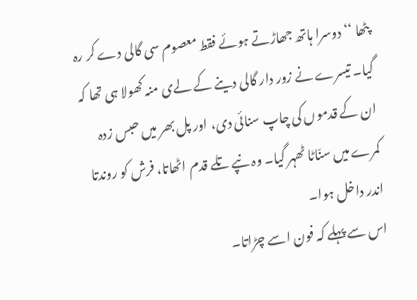پٹھا ‘‘ دوسرا ہاتھ جھاڑتے ہوئے فقط معصوم سی گالی دے کر رہ گیا۔ تیسرے نے زور دار گالی دینے کے لےی منہ کھولا ہی تھا کہ ان کے قدموں کی چاپ سنائی دی، اور پل بھر میں حبس زدہ کمرے میں سنّاٹا ٹھہر گیا۔ وہ نپے تلے قدم اٹھاتا، فرش کو روندتا اندر داخل ہوا۔
اس سے پہلے کہ فون اسے چڑاتا۔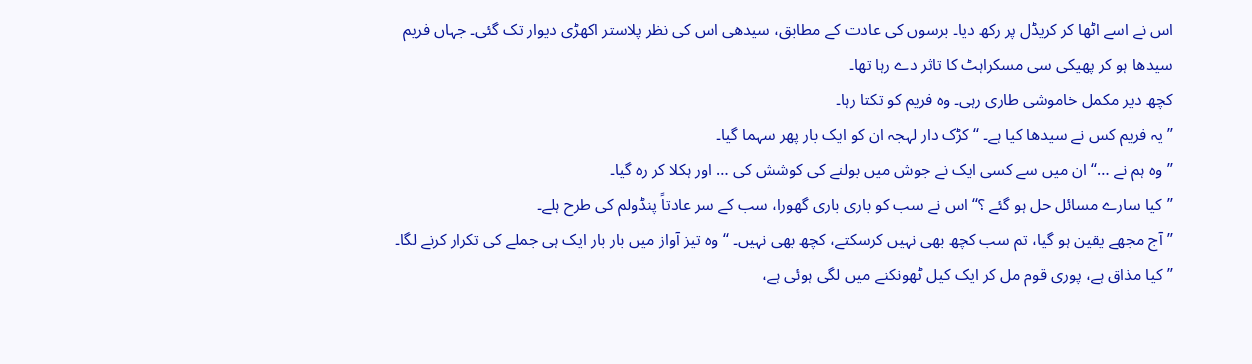اس نے اسے اٹھا کر کریڈل پر رکھ دیا۔ برسوں کی عادت کے مطابق، سیدھی اس کی نظر پلاستر اکھڑی دیوار تک گئی۔ جہاں فریم سیدھا ہو کر پھیکی سی مسکراہٹ کا تاثر دے رہا تھا۔
کچھ دیر مکمل خاموشی طاری رہی۔ وہ فریم کو تکتا رہا۔
’’ یہ فریم کس نے سیدھا کیا ہے۔ ‘‘ کڑک دار لہجہ ان کو ایک بار پھر سہما گیا۔
’’ وہ ہم نے …‘‘ ان میں سے کسی ایک نے جوش میں بولنے کی کوشش کی … اور ہکلا کر رہ گیا۔
’’کیا سارے مسائل حل ہو گئے ؟‘‘ اس نے سب کو باری باری گھورا، سب کے سر عادتاً پنڈولم کی طرح ہلے۔
’’آج مجھے یقین ہو گیا، تم سب کچھ بھی نہیں کرسکتے، کچھ بھی نہیں۔ ‘‘ وہ تیز آواز میں بار بار ایک ہی جملے کی تکرار کرنے لگا۔
’’ کیا مذاق ہے، پوری قوم مل کر ایک کیل ٹھونکنے میں لگی ہوئی ہے،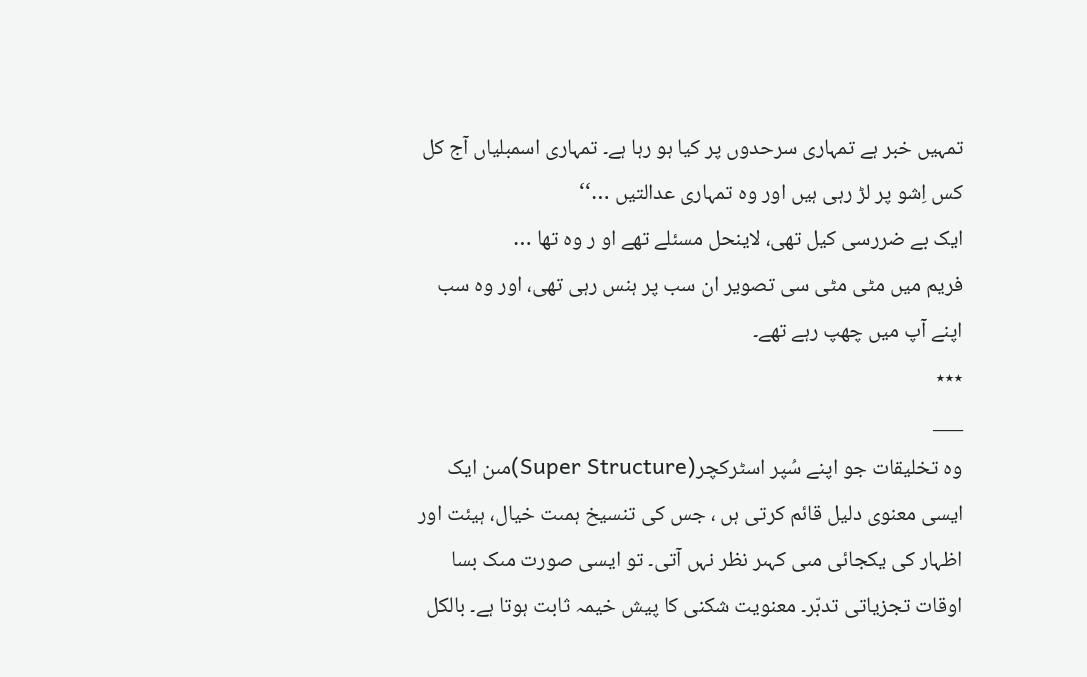تمہیں خبر ہے تمہاری سرحدوں پر کیا ہو رہا ہے۔ تمہاری اسمبلیاں آج کل کس اِشو پر لڑ رہی ہیں اور وہ تمہاری عدالتیں …‘‘
ایک بے ضررسی کیل تھی، لاینحل مسئلے تھے او ر وہ تھا …
فریم میں مٹی مٹی سی تصویر ان سب پر ہنس رہی تھی، اور وہ سب اپنے آپ میں چھپ رہے تھے۔
٭٭٭
___
وہ تخلیقات جو اپنے سُپر اسٹرکچر(Super Structure)مںن ایک ایسی معنوی دلیل قائم کرتی ہں ، جس کی تنسیخ ہمںت خیال، ہیئت اور اظہار کی یکجائی مںی کہںر نظر نہں آتی۔ تو ایسی صورت مںک بسا اوقات تجزیاتی تدبّر۔ معنویت شکنی کا پیش خیمہ ثابت ہوتا ہے۔ بالکل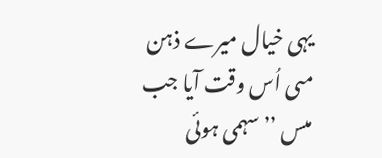یہی خیال میرے ذہن مںی اُس وقت آیا جب مںس ’’سہمی ہوئی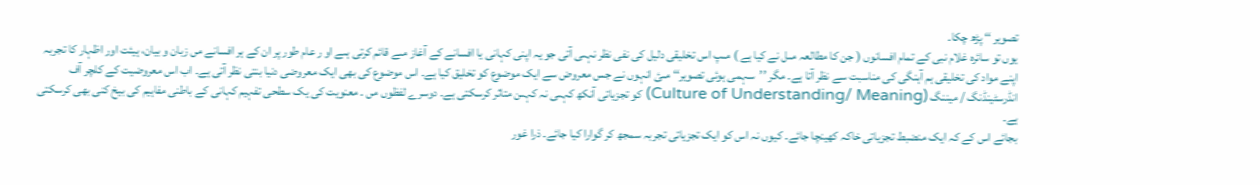تصویر ‘‘ پڑھ چکا۔
یوں تو سائرہ غلام نبی کے تمام افسانوں ( جن کا مطالعہ مںل نے کیا ہے ) مںپ اس تخلیقی دلیل کی نفی نظر نہںی آتی جو یہ اپنی کہانی یا افسانے کے آغاز مںے قائم کرتی ہںے او ر عام طور پر ان کے ہر افسانے مں زبان و بیان، ہیئت اور اظہار کا تجربہ اپنے مواد کی تخلیقی ہم آہنگی کی مناسبت سے نظر آتا ہے۔ مگر ’’سہمی ہوئی تصویر‘‘ مںئ انہوں نے جس معروض سے ایک موضوع کو تخلیق کیا ہے۔ اس موضوع کی بھی ایک معروضی دنیا بنتی نظر آتی ہے۔ اب اس معروضیت کے کلچر آف انڈرسٹینڈنگ / میننگ (Culture of Understanding/ Meaning) کو تجزیاتی آنکھ کہںی نہ کہںن متاثر کرسکتی ہے۔ دوسرے لفظوں مں ۔ معنویت کی یک سطحی تفہیم کہانی کے باطنی مفاہیم کی بیخ کنی بھی کرسکتی ہے۔
بجائے اس کے کہ ایک منضبط تجزیاتی خاکہ کھینچا جائے۔ کیوں نہ اس کو ایک تجزیاتی تجربہ سمجھ کر گوارا کیا جائے۔ ذرا غور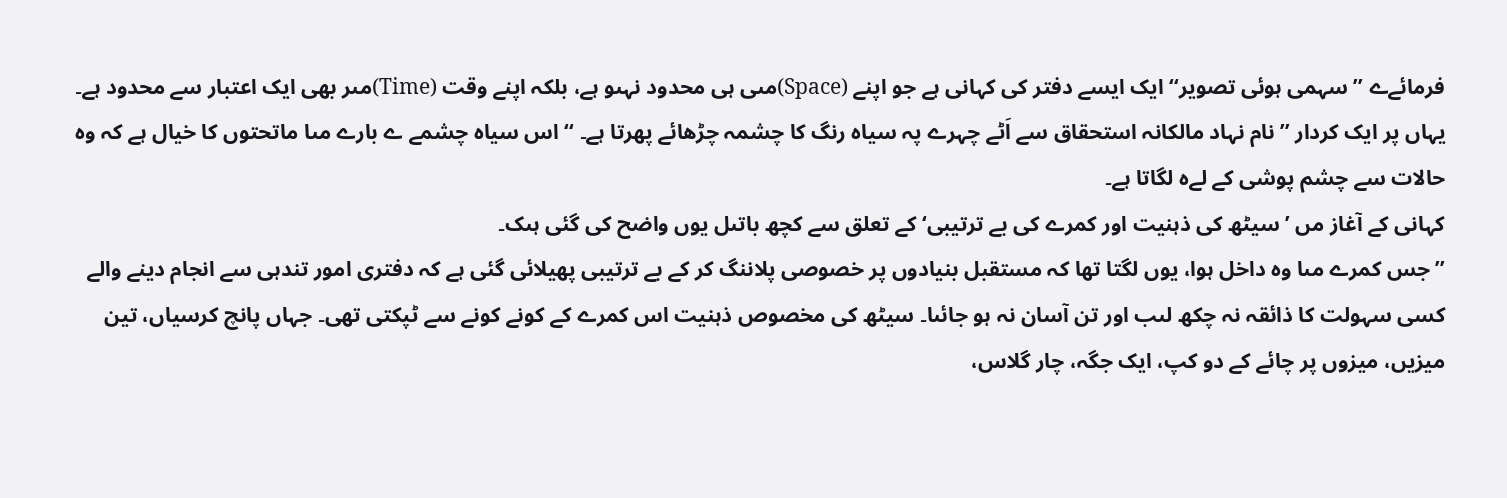فرمائےے ’’سہمی ہوئی تصویر‘‘ ایک ایسے دفتر کی کہانی ہے جو اپنے (Space)مںی ہی محدود نہںو ہے، بلکہ اپنے وقت (Time)مںر بھی ایک اعتبار سے محدود ہے۔ یہاں پر ایک کردار ’’نام نہاد مالکانہ استحقاق سے اَٹے چہرے پہ سیاہ رنگ کا چشمہ چڑھائے پھرتا ہے۔ ‘‘ اس سیاہ چشمے ے بارے مںا ماتحتوں کا خیال ہے کہ وہ حالات سے چشم پوشی کے لےہ لگاتا ہے۔
کہانی کے آغاز مں ’سیٹھ کی ذہنیت اور کمرے کی بے ترتیبی‘ کے تعلق سے کچھ باتںل یوں واضح کی گئی ہںک۔
’’ جس کمرے مںا وہ داخل ہوا، یوں لگتا تھا کہ مستقبل بنیادوں پر خصوصی پلاننگ کر کے بے ترتیبی پھیلائی گئی ہے کہ دفتری امور تندہی سے انجام دینے والے کسی سہولت کا ذائقہ نہ چکھ لںب اور تن آسان نہ ہو جائںا۔ سیٹھ کی مخصوص ذہنیت اس کمرے کے کونے کونے سے ٹپکتی تھی۔ جہاں پانچ کرسیاں، تین میزیں، میزوں پر چائے کے دو کپ، ایک جگہ، چار گلاس،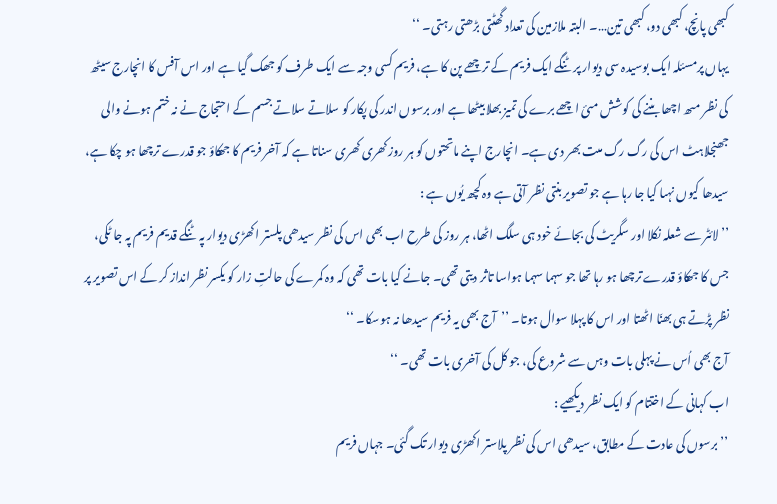کبھی پانچ، کبھی دو، کبھی تین…۔ البتہ ملازمین کی تعداد گھٹتی بڑھتی رہتی۔ ‘‘
یہاں پرمسئلہ ایک بوسیدہ سی دیوار پر ٹنگے ایک فریم کے ترچھے پن کا ہے، فریم کسی وجہ سے ایک طرف کو جھک گیا ہے اور اس آفس کا انچارج سیٹھ کی نظر مںھ اچھا بننے کی کوشش مںئ اچھے برے کی تمیز بھلا بیٹھا ہے اور برسوں اندر کی پکار کو سلاتے سلاتے جسم کے احتجاج نے نہ ختم ہونے والی جھنجلاہٹ اس کی رگ رگ مںت بھر دی ہے۔ انچارج اپنے ماتحتوں کو ہر روز کھری کھری سناتا ہے کہ آخر فریم کا جھکاؤ جو قدرے ترچھا ہو چکا ہے، سیدھا کیوں نہںا کیا جا رہا ہے جو تصویر بنتی نظر آتی ہے وہ کچھ یُوں ہے :
’’ لائٹر سے شعلہ نکلا اور سگریٹ کی بجائے خود ہی سلگ اٹھا، ہر روز کی طرح اب بھی اس کی نظر سیدھی پلستر اکھڑی دیوار پہ ٹنگے قدیم فریم پہ جا ٹکی، جس کا جھکاؤ قدرے ترچھا ہو رہا تھا جو سہما سہما ہواسا تاثر دیتی تھی۔ جانے کیا بات تھی کہ وہ کمرے کی حالتِ زار کو یکسر نظر انداز کر کے اس تصویر پر نظر پڑتے ہی بھنّا اٹھتا اور اس کا پہلا سوال ہوتا۔ ’’آج بھی یہ فریم سیدھا نہ ہوسکا۔ ‘‘
آج بھی اُس نے پہلی بات وہں سے شروع کی، جو کل کی آخری بات تھی۔ ‘‘
اب کہانی کے اختتام کو ایک نظر دیکھیے :
’’ برسوں کی عادت کے مطابق، سیدھی اس کی نظر پلاستر اکھڑی دیوار تک گئی۔ جہاں فریم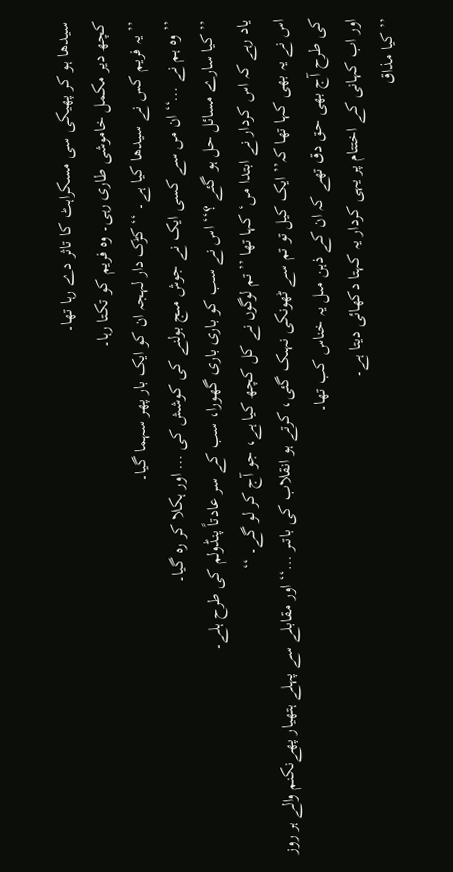سیدھا ہو کر پھیکی سی مسکراہٹ کا تاثر دے رہا تھا۔
کچھ دیر مکمل خاموشی طاری رہی۔ وہ فریم کو تکتا رہا۔
’’ یہ فریم کس نے سیدھا کیا ہے۔ ‘‘ کڑک دار لہجہ ان کو ایک بار پھر سہما گیا۔
’’ وہ ہم نے …‘‘ ان مں سے کسی ایک نے جوش مںج بولنے کی کوشش کی … اور ہکلا کر رہ گیا۔
’’کیا سارے مسائل حل ہو گئے ؟‘‘ اس نے سب کو باری باری گھورا، سب کے سر عادتاً پنڈولم کی طرح ہلے۔
یاد رہے کہ اس کردار نے ابتدا مں‘ کہا تھا ’’تم لوگوں نے کل کچھ کیا ہے، جو آج کر لو گے۔ ‘‘
اس نے یہ بھی کہا تھا کہ’’ ایک کیل تو تم سے ٹھونکی نہںک گئی، کرتے ہو انقلاب کی باتںر …‘‘ اور مقابلے سے پہلے ہتھیار پھےنکنم والے ہر روز کی طرح آج بھی حق دق تھے کہ ان کے ذہن مںل یہ خناس کب تھا۔
اور اب کہانی کے اختتام پر یہی کردار یہ کہتا دکھائی دیتا ہے۔
’’ کیا مذاق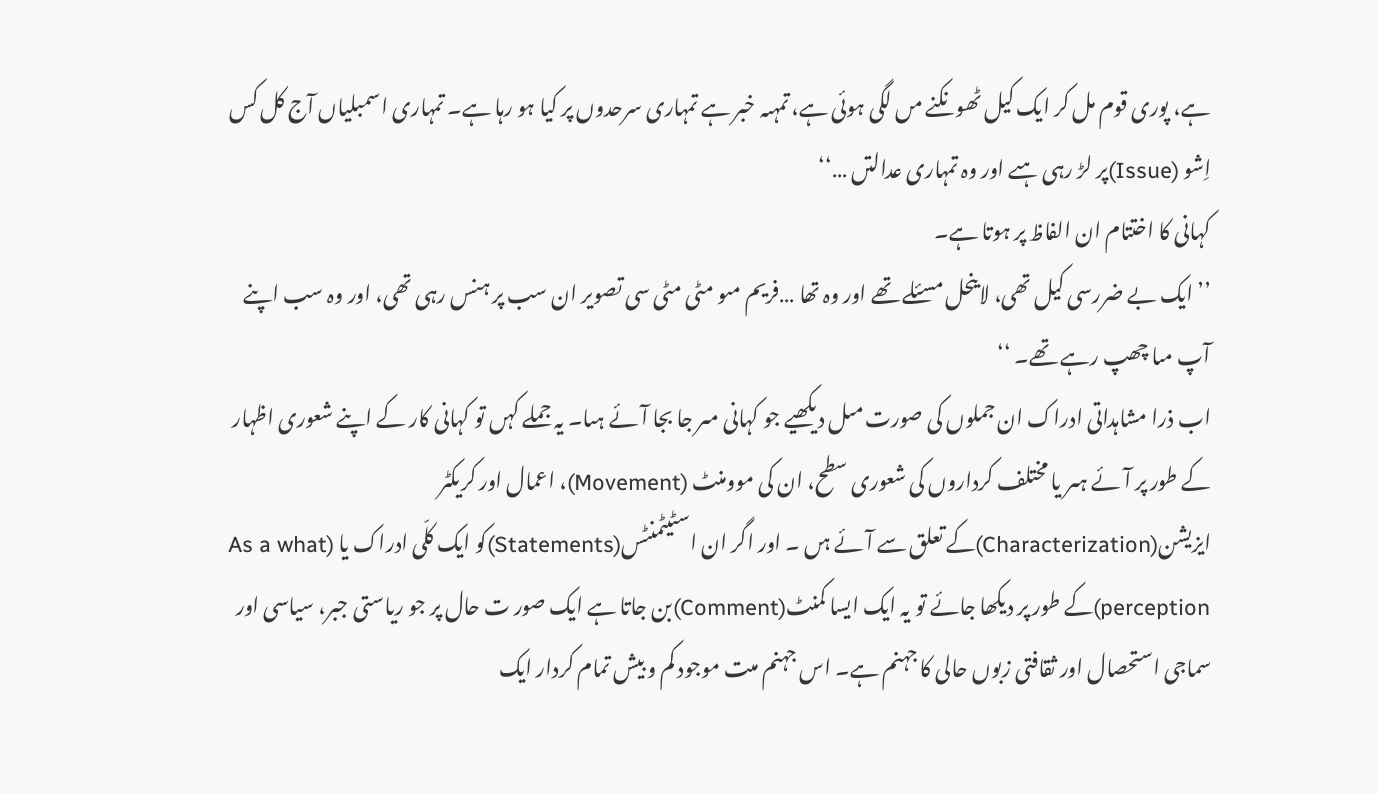ہے، پوری قوم مل کر ایک کیل ٹھونکنے مں لگی ہوئی ہے، تمہںہ خبر ہے تمہاری سرحدوں پر کیا ہو رہا ہے۔ تمہاری اسمبلیاں آج کل کس اِشو (Issue)پر لڑ رہی ہںے اور وہ تمہاری عدالتں …‘‘
کہانی کا اختتام ان الفاظ پر ہوتا ہے۔
’’ ایک بے ضررسی کیل تھی، لاینحل مسئلے تھے اور وہ تھا …فریم مںو مٹی مٹی سی تصویر ان سب پر ہنس رہی تھی، اور وہ سب اپنے آپ مںا چھپ رہے تھے۔ ‘‘
اب ذرا مشاہداتی ادراک ان جملوں کی صورت مںل دیکھیے جو کہانی مںر جا بجا آئے ہںا۔ یہ جملے کہں تو کہانی کار کے اپنے شعوری اظہار کے طور پر آئے ہںر یا مختلف کرداروں کی شعوری سطح، ان کی موومنٹ (Movement)، اعمال اور کریکٹر ایزیشن(Characterization)کے تعلق سے آئے ہں ۔ اور اگر ان اسٹیٹمنٹس(Statements)کو ایک کلّی ادراک یا (As a what perception)کے طور پر دیکھا جائے تو یہ ایک ایسا کمنٹ(Comment)بن جاتا ہے ایک صور ت حال پر جو ریاستی جبر، سیاسی اور سماجی استحصال اور ثقافتی زبوں حالی کا جہنم ہے۔ اس جہنم مںت موجود کم و بیش تمام کردار ایک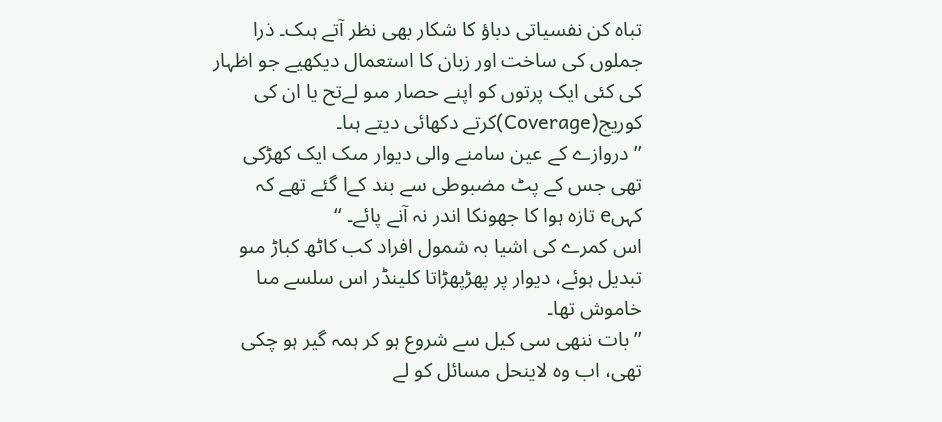تباہ کن نفسیاتی دباؤ کا شکار بھی نظر آتے ہںک۔ ذرا جملوں کی ساخت اور زبان کا استعمال دیکھیے جو اظہار کی کئی ایک پرتوں کو اپنے حصار مںو لےتح یا ان کی کوریج(Coverage)کرتے دکھائی دیتے ہںا۔
’’دروازے کے عین سامنے والی دیوار مںک ایک کھڑکی تھی جس کے پٹ مضبوطی سے بند کےا گئے تھے کہ کہںe تازہ ہوا کا جھونکا اندر نہ آنے پائے۔ ‘‘
اس کمرے کی اشیا بہ شمول افراد کب کاٹھ کباڑ مںو تبدیل ہوئے، دیوار پر پھڑپھڑاتا کلینڈر اس سلسے مںا خاموش تھا۔
’’بات ننھی سی کیل سے شروع ہو کر ہمہ گیر ہو چکی تھی، اب وہ لاینحل مسائل کو لے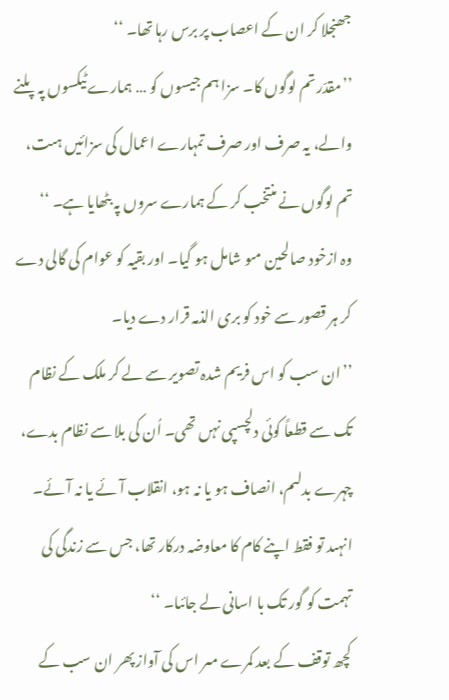جھنجلا کر ان کے اعصاب پر برس رہا تھا۔ ‘‘
’’مقدّر تم لوگوں کا۔ سزا ہم جیسوں کو … ہمارے ٹیکسوں پہ پلنے والے، یہ صرف اور صرف تمہارے اعمال کی سزائیں ہںت، تم لوگوں نے منتخب کر کے ہمارے سروں پہ بٹھایا ہے۔ ‘‘
وہ ازخود صالحین مںو شامل ہو گیا۔ اور بقیہ کو عوام کی گالی دے کر ہر قصور سے خود کو بری الذمہ قرار دے دیا۔
’’ان سب کو اس فریم شدہ تصویر سے لے کر ملک کے نظام تک سے قطعاً کوئی دلچسپی نہں تھی۔ اُن کی بلا سے نظام بدے، چہرے بدلںم، انصاف ہو یا نہ ہو، انقلاب آئے یا نہ آئے۔ انہںد تو فقط اپنے کام کا معاوضہ درکار تھا، جس سے زندگی کی تہمت کو گور تک با اسانی لے جائںا۔ ‘‘
کچھ توقف کے بعد کمرے مںر اس کی آواز پھر ان سب کے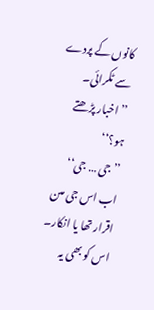کانوں کے پردے سے ٹکرائی۔
’’اخبار پڑھتے ہو؟‘‘
’’ جی … جی‘‘ اب اس جی مںن اقرار تھا یا انکار۔ اس کو بھی یہ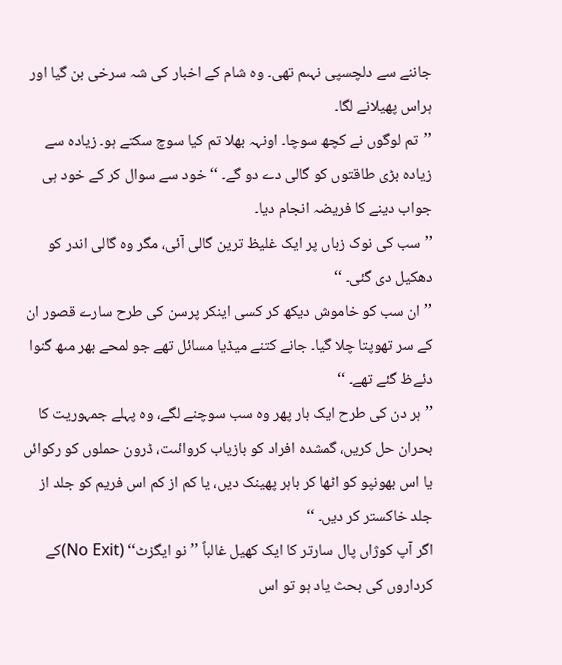جاننے سے دلچسپی نہںم تھی۔ وہ شام کے اخبار کی شہ سرخی بن گیا اور ہراس پھیلانے لگا۔
’’تم لوگوں نے کچھ سوچا۔ اونہہ بھلا تم کیا سوچ سکتے ہو۔ زیادہ سے زیادہ بڑی طاقتوں کو گالی دے دو گے۔ ‘‘ خود سے سوال کر کے خود ہی جواب دینے کا فریضہ انجام دیا۔
’’سب کی نوک زباں پر ایک غلیظ ترین گالی آئی، مگر وہ گالی اندر کو دھکیل دی گئی۔ ‘‘
’’ ان سب کو خاموش دیکھ کر کسی اینکر پرسن کی طرح سارے قصور ان کے سر تھوپتا چلا گیا۔ جانے کتنے میڈیا مسائل تھے جو لمحے بھر مںھ گنوا دئےظ گئے تھے۔ ‘‘
’’ہر دن کی طرح ایک بار پھر وہ سب سوچنے لگے، وہ پہلے جمہوریت کا بحران حل کریں، گمشدہ افراد کو بازیاب کروائںت، ڈرون حملوں کو رکوائں یا اس بھونپو کو اٹھا کر باہر پھینک دیں، یا کم از کم اس فریم کو جلد از جلد خاکستر کر دیں۔ ‘‘
اگر آپ کوژاں پال سارتر کا ایک کھیل غالباً ’’نو ایگزٹ‘‘ (No Exit)کے کرداروں کی بحث یاد ہو تو اس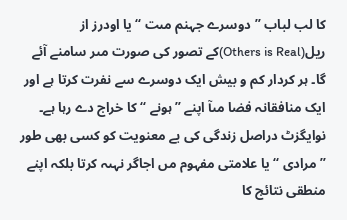کا لب لباب ’’دوسرے جہنم مںت ‘‘ یا اودرز از ریل(Others is Real)کے تصور کی صورت مںر سامنے آئے گا۔ ہر کردار کم و بیش ایک دوسرے سے نفرت کرتا ہے اور ایک منافقانہ فضا مںآ اپنے ’’ہونے ‘‘ کا خراج دے رہا ہے۔ نوایگزٹ دراصل زندگی کی بے معنویت کو کسی بھی طور ’’مرادی ‘‘ یا علامتی مفہوم مں اجاگر نہںہ کرتا بلکہ اپنے منطقی نتائج کا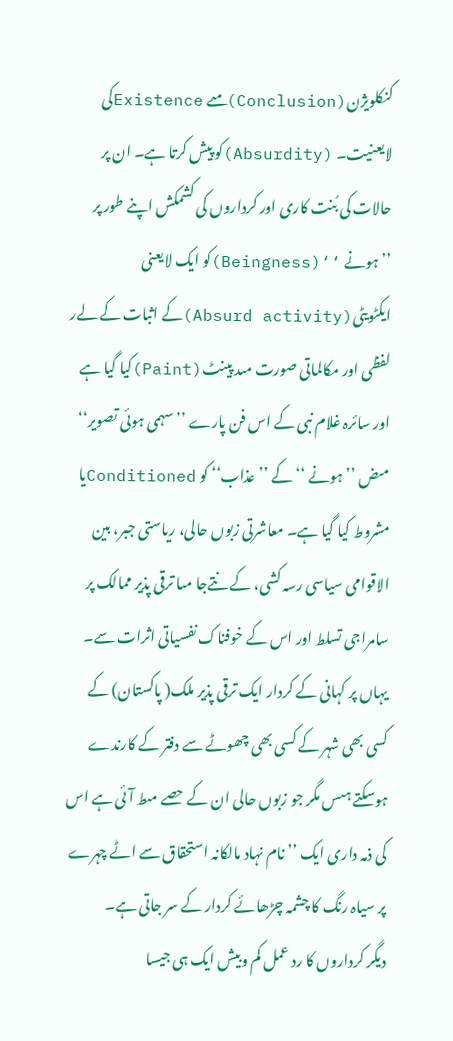کنکلویژن(Conclusion)مںے Existenceکی لایعنیت۔ (Absurdity)کو پیش کرتا ہے۔ ان پر حالات کی بُنت کاری اور کرداروں کی کشمکش اپنے طور پر ’’ہونے ‘‘(Beingness)کو ایک لایعنی ایکٹویٹی(Absurd activity)کے اثبات کے لےر لفظی اور مکالماتی صورت مںد پینٹ(Paint)کیا گیا ہے اور سائرہ غلام نبی کے اس فن پارے ’’سہمی ہوئی تصویر‘‘ مںض ’’ہونے ‘‘ کے ’’عذاب‘‘ کو Conditionedیا مشروط کیا گیا ہے۔ معاشرتی زبوں حالی، ریاستی جبر، بین الاقوامی سیاسی رسہ کشی، کے نتےجا مںا ترقی پذیر ممالک پر سامراجی تسلط اور اس کے خوفناک نفسیاتی اثرات سے۔ یہاں پر کہانی کے کردار ایک ترقی پذیر ملک( پاکستان) کے کسی بھی شہر کے کسی بھی چھوٹے سے دفتر کے کارندے ہوسکتے ہںس مگر جو زبوں حالی ان کے حصے مںط آئی ہے اس کی ذمہ داری ایک ’’ نام نہاد مالکانہ استحقاق سے اٹے چہرے پر سیاہ رنگ کا چشمہ چڑھائے کردار کے سر جاتی ہے۔
دیگر کرداروں کا رد عمل کم وبیش ایک ہی جیسا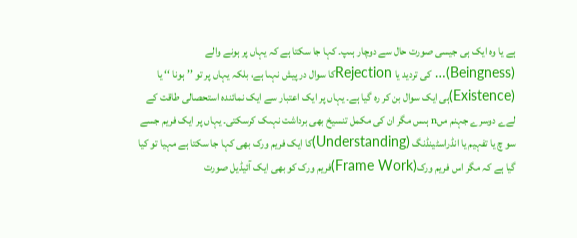ہے یا وہ ایک ہی جیسی صورت حال سے دوچار ہںپ۔ کہا جا سکتا ہے کہ یہاں پر ہونے والے (Beingness)… کی تردید یا Rejectionکا سوال در پیش نہںا ہے، بلکہ یہاں پر تو ’’ہونا ‘‘ یا (Existence)ہی ایک سوال بن کر رہ گیا ہے۔ یہاں پر ایک اعتبار سے ایک نمائندہ استحصالی طاقت کے لےے دوسرے جہنم مںn ہںس مگر ان کی مکمل تنسیخ بھی برداشت نہںک کرسکتی۔ یہاں پر ایک فریم جسے سو چ یا تفہیم یا انڈراسٹینڈنگ (Understanding)کا ایک فریم ورک بھی کہا جا سکتا ہے مہیا تو کیا گیا ہے کہ مگر اس فریم ورک(Frame Work)فریم ورک کو بھی ایک آئیڈیل صورت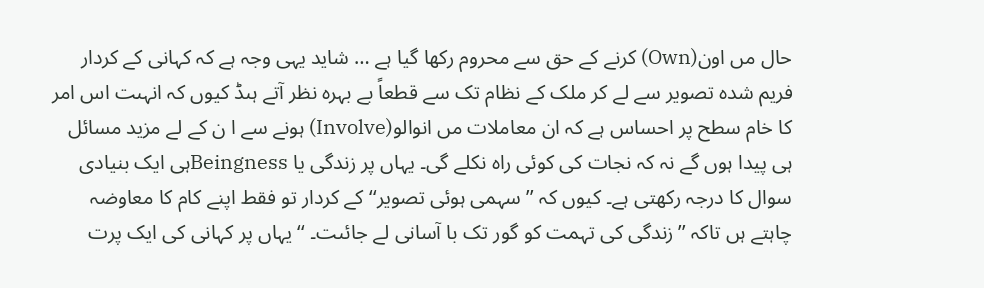حال مں اون(Own) کرنے کے حق سے محروم رکھا گیا ہے … شاید یہی وجہ ہے کہ کہانی کے کردار فریم شدہ تصویر سے لے کر ملک کے نظام تک سے قطعاً بے بہرہ نظر آتے ہںڈ کیوں کہ انہںت اس امر کا خام سطح پر احساس ہے کہ ان معاملات مں انوالو(Involve) ہونے سے ا ن کے لے مزید مسائل ہی پیدا ہوں گے نہ کہ نجات کی کوئی راہ نکلے گی۔ یہاں پر زندگی یا Beingnessہی ایک بنیادی سوال کا درجہ رکھتی ہے۔ کیوں کہ ’’سہمی ہوئی تصویر‘‘ کے کردار تو فقط اپنے کام کا معاوضہ چاہتے ہں تاکہ ’’زندگی کی تہمت کو گور تک با آسانی لے جائںت۔ ‘‘ یہاں پر کہانی کی ایک پرت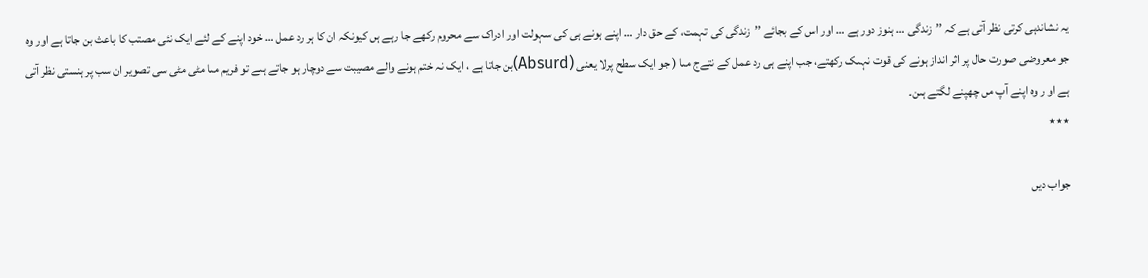یہ نشاندہی کرتی نظر آتی ہے کہ ’’زندگی … ہنوز دور ہے … اور اس کے بجائے ’’زندگی کی تہمت، کے حق دار … اپنے ہونے ہی کی سہولت اور ادراک سے محروم رکھے جا رہے ہں کیونکہ ان کا ہر رد عمل … خود اپنے کے لئے ایک نئی مصتب کا باعث بن جاتا ہے اور وہ جو معروضی صورت حال پر اثر انداز ہونے کی قوت نہںک رکھتے، جب اپنے ہی رد عمل کے نتےج مںا ( جو ایک سطح پرلا یعنی (Absurd)بن جاتا ہے ، ایک نہ ختم ہونے والے مصیبت سے دوچار ہو جاتے ہںے تو فریم مںا مٹی مٹی سی تصویر ان سب پر ہنستی نظر آتی ہے او ر وہ اپنے آپ مں چھپنے لگتے ہںن۔
٭٭٭

جواب دیں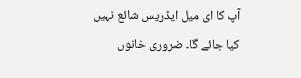آپ کا ای میل ایڈریس شائع نہیں کیا جائے گا۔ ضروری خانوں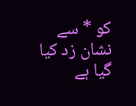کو * سے نشان زد کیا گیا ہے